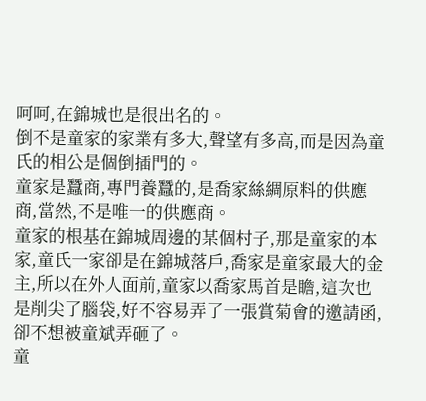呵呵,在錦城也是很出名的。
倒不是童家的家業有多大,聲望有多高,而是因為童氏的相公是個倒插門的。
童家是蠶商,專門養蠶的,是喬家絲綢原料的供應商,當然,不是唯一的供應商。
童家的根基在錦城周邊的某個村子,那是童家的本家,童氏一家卻是在錦城落戶,喬家是童家最大的金主,所以在外人面前,童家以喬家馬首是瞻,這次也是削尖了腦袋,好不容易弄了一張賞菊會的邀請函,卻不想被童斌弄砸了。
童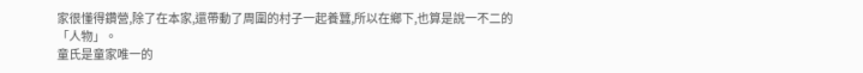家很懂得鑽營,除了在本家,還帶動了周圍的村子一起養蠶,所以在鄉下,也算是說一不二的「人物」。
童氏是童家唯一的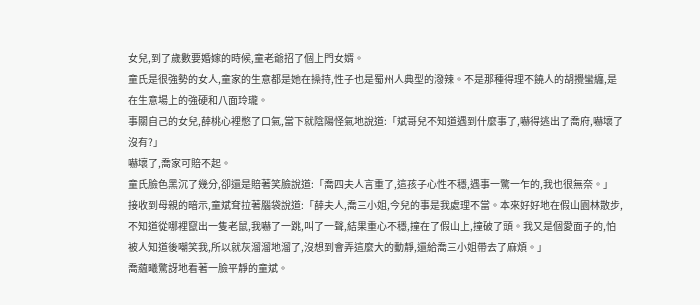女兒,到了歲數要婚嫁的時候,童老爺招了個上門女婿。
童氏是很強勢的女人,童家的生意都是她在操持,性子也是蜀州人典型的潑辣。不是那種得理不饒人的胡攪蠻纏,是在生意場上的強硬和八面玲瓏。
事關自己的女兒,薛桃心裡憋了口氣,當下就陰陽怪氣地說道:「斌哥兒不知道遇到什麼事了,嚇得逃出了喬府,嚇壞了沒有?」
嚇壞了,喬家可賠不起。
童氏臉色黑沉了幾分,卻還是賠著笑臉說道:「喬四夫人言重了,這孩子心性不穩,遇事一驚一乍的,我也很無奈。」
接收到母親的暗示,童斌耷拉著腦袋說道:「薛夫人,喬三小姐,今兒的事是我處理不當。本來好好地在假山園林散步,不知道從哪裡竄出一隻老鼠,我嚇了一跳,叫了一聲,結果重心不穩,撞在了假山上,撞破了頭。我又是個愛面子的,怕被人知道後嘲笑我,所以就灰溜溜地溜了,沒想到會弄這麼大的動靜,還給喬三小姐帶去了麻煩。」
喬藴曦驚訝地看著一臉平靜的童斌。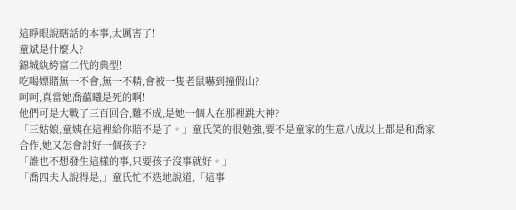這睜眼說瞎話的本事,太厲害了!
童斌是什麼人?
錦城紈絝富二代的典型!
吃喝嫖賭無一不會,無一不精,會被一隻老鼠嚇到撞假山?
呵呵,真當她喬藴曦是死的啊!
他們可是大戰了三百回合,難不成,是她一個人在那裡跳大神?
「三姑娘,童姨在這裡給你賠不是了。」童氏笑的很勉強,要不是童家的生意八成以上都是和喬家合作,她又怎會討好一個孩子?
「誰也不想發生這樣的事,只要孩子沒事就好。」
「喬四夫人說得是,」童氏忙不迭地說道,「這事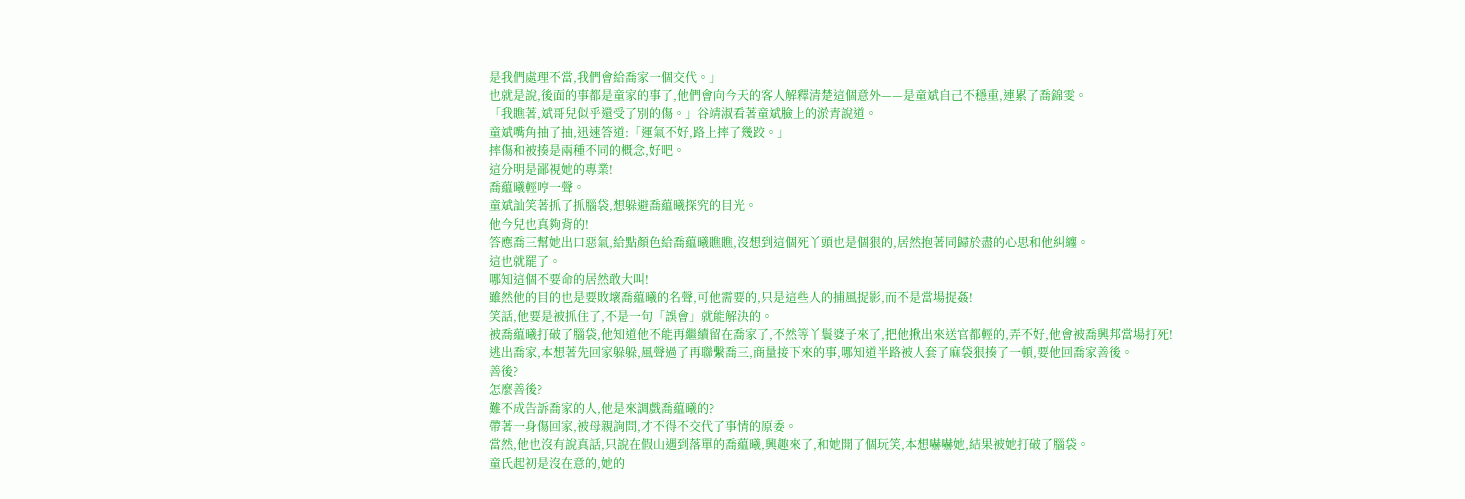是我們處理不當,我們會給喬家一個交代。」
也就是說,後面的事都是童家的事了,他們會向今天的客人解釋清楚這個意外——是童斌自己不穩重,連累了喬錦雯。
「我瞧著,斌哥兒似乎還受了別的傷。」谷靖淑看著童斌臉上的淤青說道。
童斌嘴角抽了抽,迅速答道:「運氣不好,路上摔了幾跤。」
摔傷和被揍是兩種不同的概念,好吧。
這分明是鄙視她的專業!
喬藴曦輕哼一聲。
童斌訕笑著抓了抓腦袋,想躲避喬藴曦探究的目光。
他今兒也真夠背的!
答應喬三幫她出口惡氣,給點顏色給喬藴曦瞧瞧,沒想到這個死丫頭也是個狠的,居然抱著同歸於盡的心思和他糾纏。
這也就罷了。
哪知這個不要命的居然敢大叫!
雖然他的目的也是要敗壞喬藴曦的名聲,可他需要的,只是這些人的捕風捉影,而不是當場捉姦!
笑話,他要是被抓住了,不是一句「誤會」就能解決的。
被喬藴曦打破了腦袋,他知道他不能再繼續留在喬家了,不然等丫鬟婆子來了,把他揪出來送官都輕的,弄不好,他會被喬興邦當場打死!
逃出喬家,本想著先回家躲躲,風聲過了再聯繫喬三,商量接下來的事,哪知道半路被人套了麻袋狠揍了一頓,要他回喬家善後。
善後?
怎麼善後?
難不成告訴喬家的人,他是來調戲喬藴曦的?
帶著一身傷回家,被母親詢問,才不得不交代了事情的原委。
當然,他也沒有說真話,只說在假山遇到落單的喬藴曦,興趣來了,和她開了個玩笑,本想嚇嚇她,結果被她打破了腦袋。
童氏起初是沒在意的,她的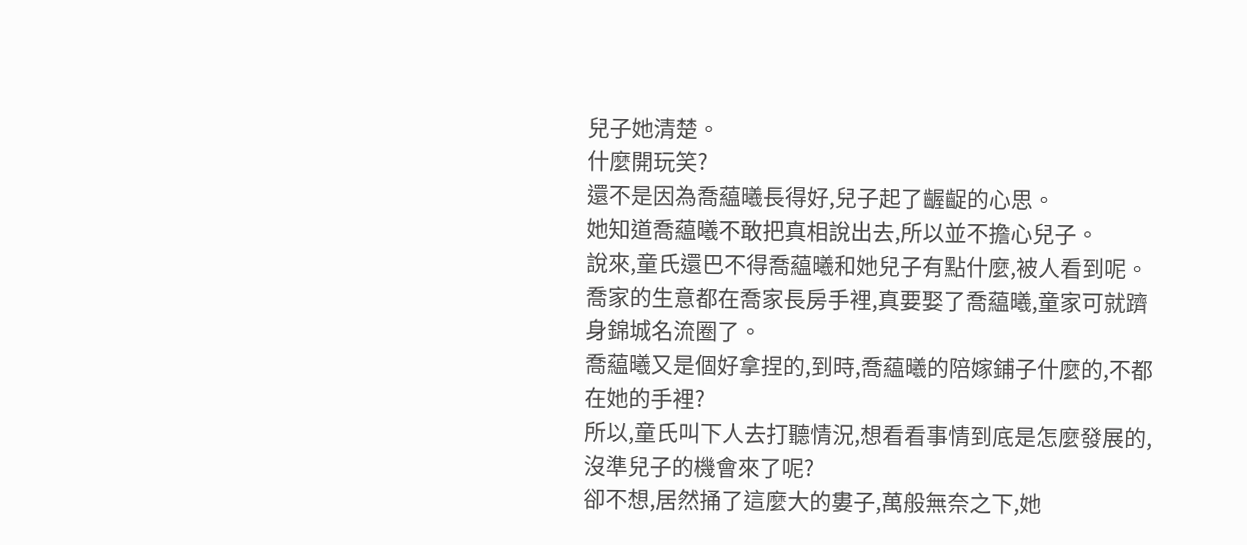兒子她清楚。
什麼開玩笑?
還不是因為喬藴曦長得好,兒子起了齷齪的心思。
她知道喬藴曦不敢把真相說出去,所以並不擔心兒子。
說來,童氏還巴不得喬藴曦和她兒子有點什麼,被人看到呢。
喬家的生意都在喬家長房手裡,真要娶了喬藴曦,童家可就躋身錦城名流圈了。
喬藴曦又是個好拿捏的,到時,喬藴曦的陪嫁鋪子什麼的,不都在她的手裡?
所以,童氏叫下人去打聽情況,想看看事情到底是怎麼發展的,沒準兒子的機會來了呢?
卻不想,居然捅了這麼大的婁子,萬般無奈之下,她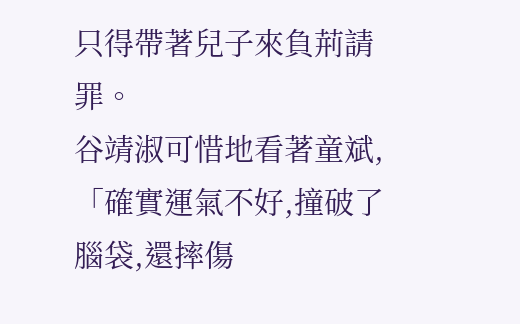只得帶著兒子來負荊請罪。
谷靖淑可惜地看著童斌,「確實運氣不好,撞破了腦袋,還摔傷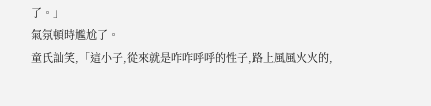了。」
氣氛頓時尷尬了。
童氏訕笑,「這小子,從來就是咋咋呼呼的性子,路上風風火火的,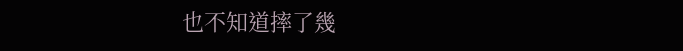也不知道摔了幾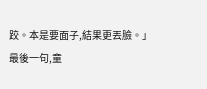跤。本是要面子,結果更丟臉。」
最後一句,童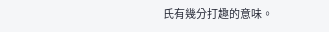氏有幾分打趣的意味。